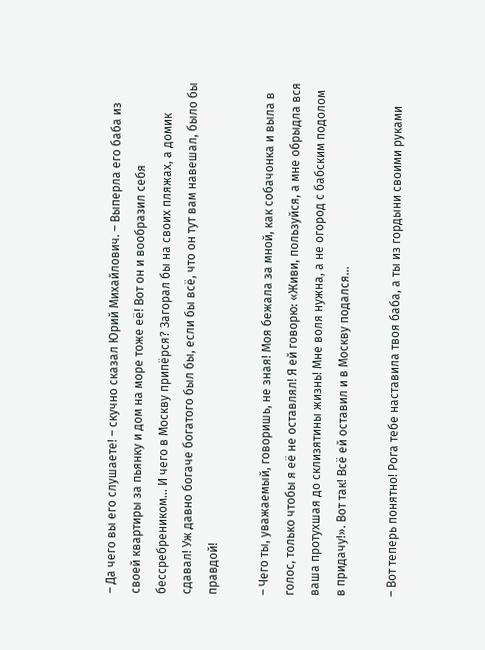– Да чего вы его слушаете! – скучно сказал Юрий Михайлович. – Выперла его баба из своей квартиры за пьянку и дом на море тоже её! Вот он и вообразил себя бессребреником… И чего в Москву припёрся? Загорал бы на своих пляжах, а домик сдавал! Уж давно богаче богатого был бы, если бы всё, что он тут вам навешал, было бы правдой!

– Чего ты, уважаемый, говоришь, не зная! Моя бежала за мной, как собачонка и выла в голос, только чтобы я её не оставлял! Я ей говорю: «Живи, пользуйся, а мне обрыдла вся ваша протухшая до склизятины жизнь! Мне воля нужна, а не огород с бабским подолом в придачу!». Вот так! Всё ей оставил и в Москву подался…

– Вот теперь понятно! Рога тебе наставила твоя баба, а ты из гордыни своими руками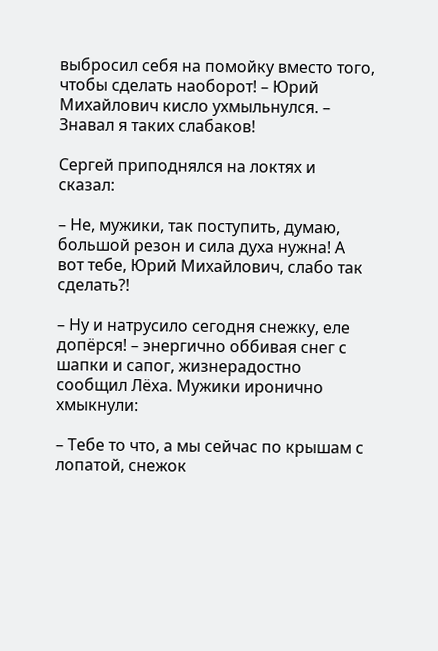выбросил себя на помойку вместо того, чтобы сделать наоборот! – Юрий Михайлович кисло ухмыльнулся. – Знавал я таких слабаков!

Сергей приподнялся на локтях и сказал:

– Не, мужики, так поступить, думаю, большой резон и сила духа нужна! А вот тебе, Юрий Михайлович, слабо так сделать?!

– Ну и натрусило сегодня снежку, еле допёрся! – энергично оббивая снег с шапки и сапог, жизнерадостно сообщил Лёха. Мужики иронично хмыкнули:

– Тебе то что, а мы сейчас по крышам с лопатой, снежок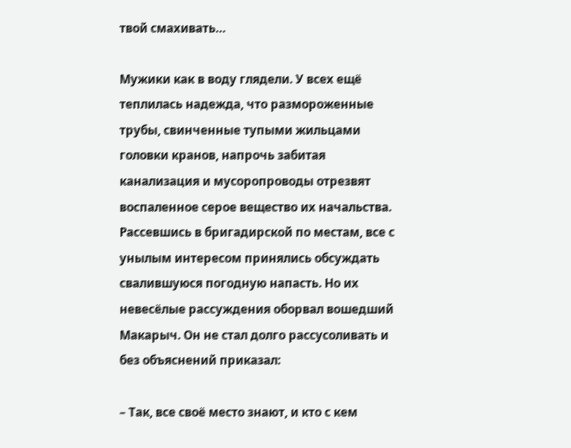твой смахивать…

Мужики как в воду глядели. У всех ещё теплилась надежда, что размороженные трубы, свинченные тупыми жильцами головки кранов, напрочь забитая канализация и мусоропроводы отрезвят воспаленное серое вещество их начальства. Рассевшись в бригадирской по местам, все с унылым интересом принялись обсуждать свалившуюся погодную напасть. Но их невесёлые рассуждения оборвал вошедший Макарыч. Он не стал долго рассусоливать и без объяснений приказал:

– Так, все своё место знают, и кто с кем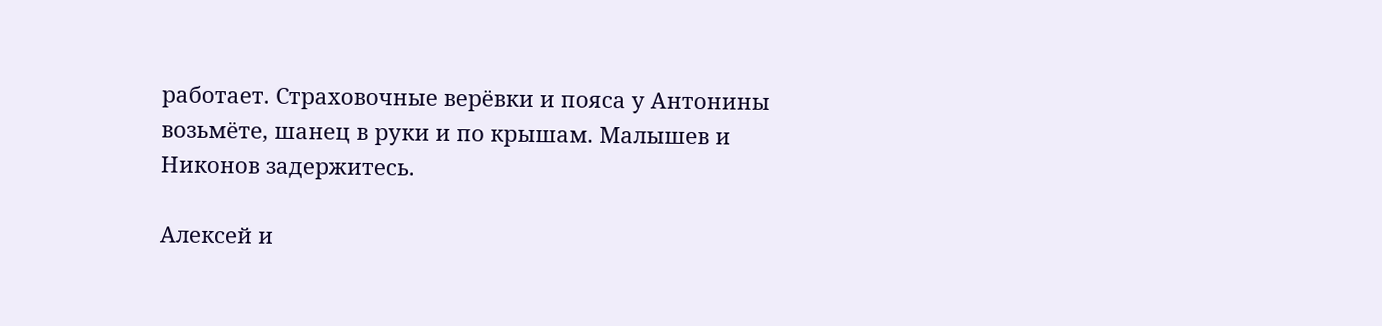работает. Страховочные верёвки и пояса у Антонины возьмёте, шанец в руки и по крышам. Малышев и Никонов задержитесь.

Алексей и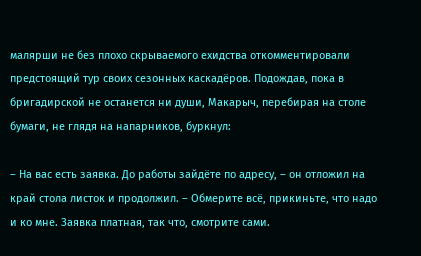малярши не без плохо скрываемого ехидства откомментировали предстоящий тур своих сезонных каскадёров. Подождав, пока в бригадирской не останется ни души, Макарыч, перебирая на столе бумаги, не глядя на напарников, буркнул:

– На вас есть заявка. До работы зайдёте по адресу, – он отложил на край стола листок и продолжил. – Обмерите всё, прикиньте, что надо и ко мне. Заявка платная, так что, смотрите сами.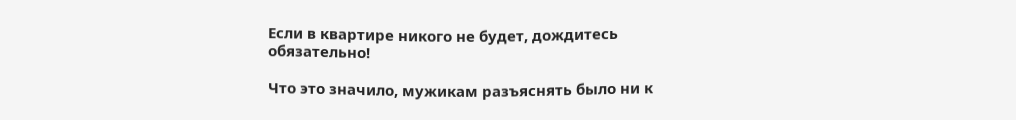Если в квартире никого не будет, дождитесь обязательно!

Что это значило, мужикам разъяснять было ни к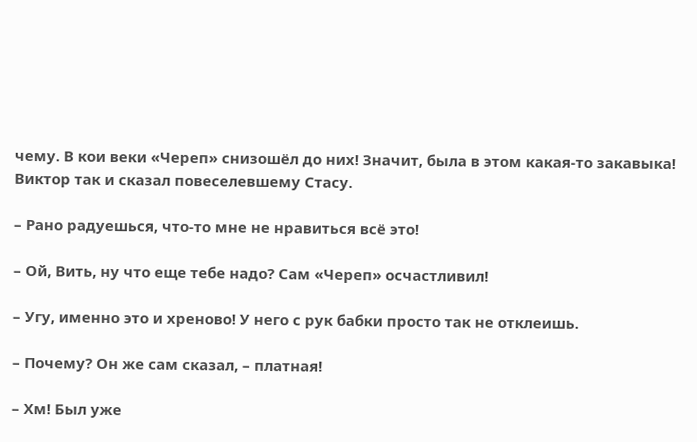чему. В кои веки «Череп» снизошёл до них! Значит, была в этом какая-то закавыка! Виктор так и сказал повеселевшему Стасу.

– Рано радуешься, что-то мне не нравиться всё это!

– Ой, Вить, ну что еще тебе надо? Сам «Череп» осчастливил!

– Угу, именно это и хреново! У него с рук бабки просто так не отклеишь.

– Почему? Он же сам сказал, – платная!

– Хм! Был уже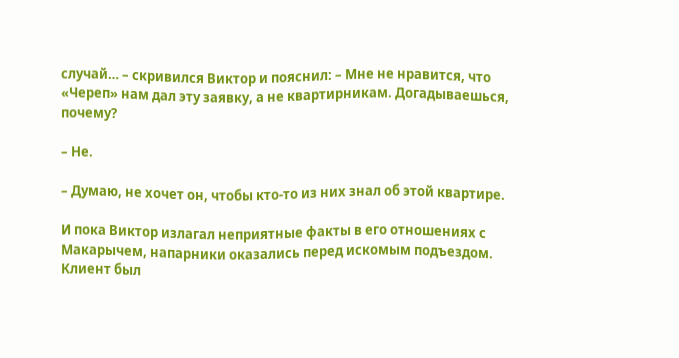случай… – скривился Виктор и пояснил: – Мне не нравится, что «Череп» нам дал эту заявку, а не квартирникам. Догадываешься, почему?

– Не.

– Думаю, не хочет он, чтобы кто-то из них знал об этой квартире.

И пока Виктор излагал неприятные факты в его отношениях с Макарычем, напарники оказались перед искомым подъездом. Клиент был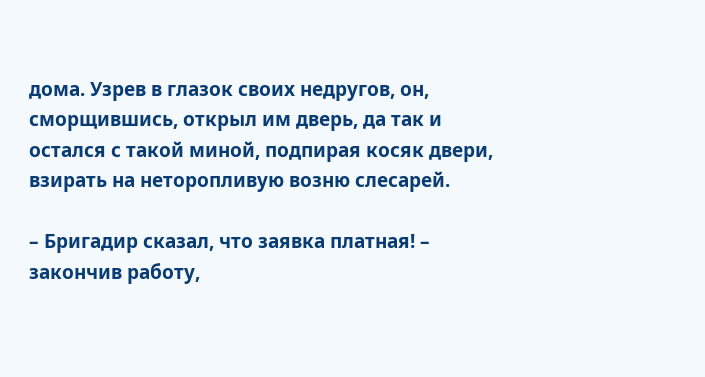дома. Узрев в глазок своих недругов, он, сморщившись, открыл им дверь, да так и остался с такой миной, подпирая косяк двери, взирать на неторопливую возню слесарей.

– Бригадир сказал, что заявка платная! – закончив работу,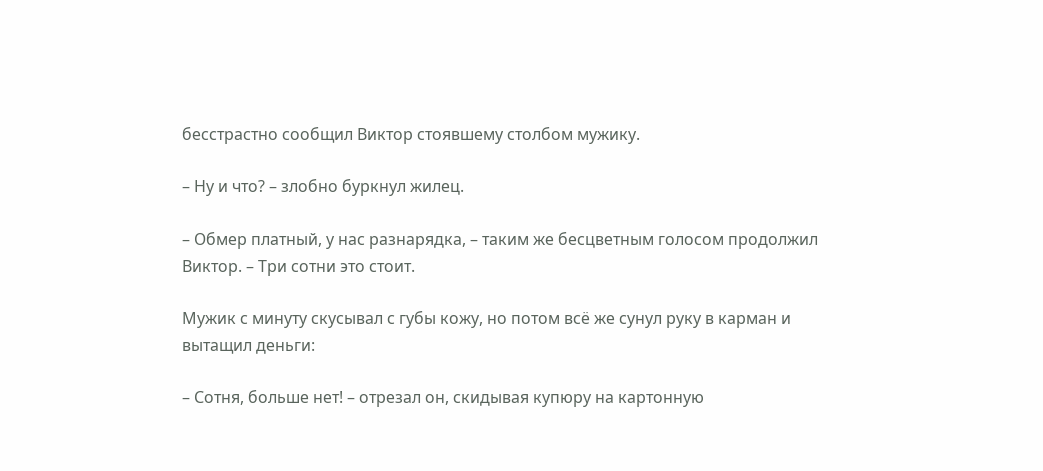бесстрастно сообщил Виктор стоявшему столбом мужику.

– Ну и что? – злобно буркнул жилец.

– Обмер платный, у нас разнарядка, – таким же бесцветным голосом продолжил Виктор. – Три сотни это стоит.

Мужик с минуту скусывал с губы кожу, но потом всё же сунул руку в карман и вытащил деньги:

– Сотня, больше нет! – отрезал он, скидывая купюру на картонную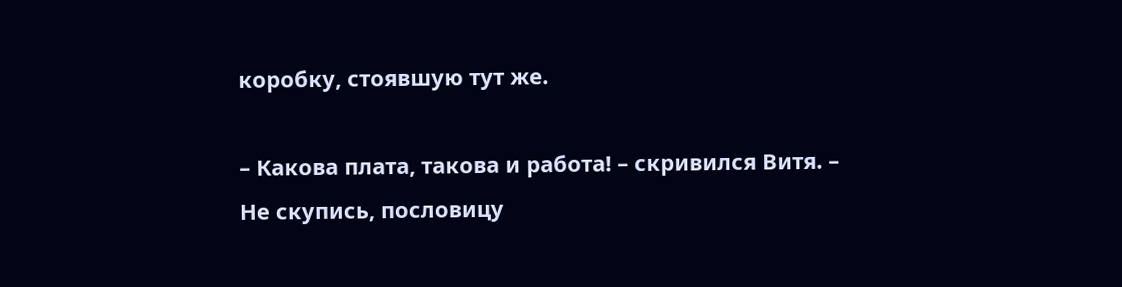коробку, стоявшую тут же.

– Какова плата, такова и работа! – скривился Витя. – Не скупись, пословицу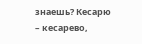знаешь? Кесарю – кесарево,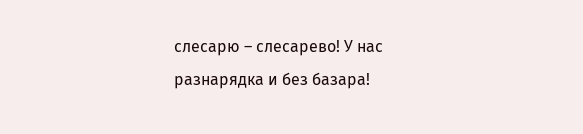слесарю – слесарево! У нас разнарядка и без базара!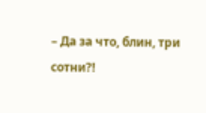– Да за что, блин, три сотни?!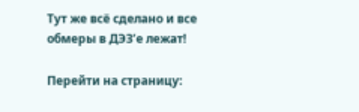Тут же всё сделано и все обмеры в ДЭЗ’е лежат!

Перейти на страницу: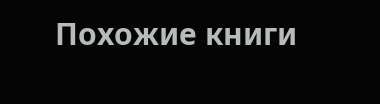Похожие книги